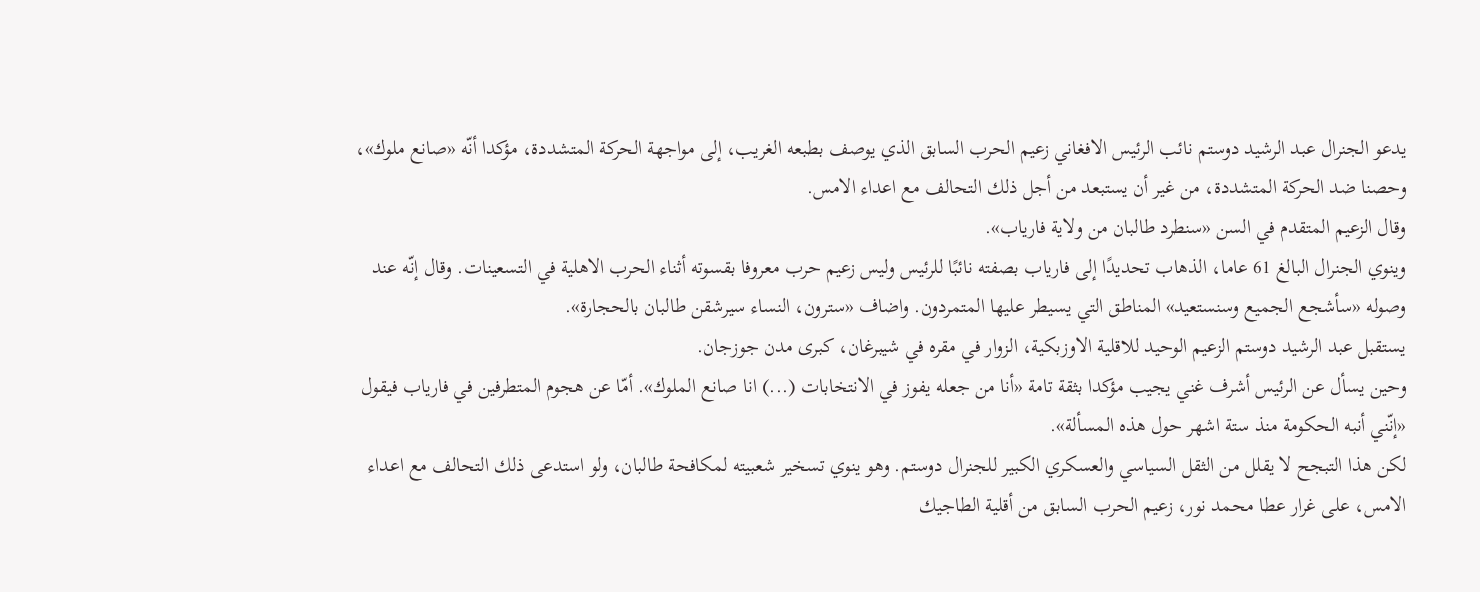يدعو الجنرال عبد الرشيد دوستم نائب الرئيس الافغاني زعيم الحرب السابق الذي يوصف بطبعه الغريب، إلى مواجهة الحركة المتشددة، مؤكدا أنّه «صانع ملوك»، وحصنا ضد الحركة المتشددة، من غير أن يستبعد من أجل ذلك التحالف مع اعداء الامس.
وقال الزعيم المتقدم في السن «سنطرد طالبان من ولاية فارياب».
وينوي الجنرال البالغ 61 عاما، الذهاب تحديدًا إلى فارياب بصفته نائبًا للرئيس وليس زعيم حرب معروفا بقسوته أثناء الحرب الاهلية في التسعينات. وقال إنّه عند وصوله «سأشجع الجميع وسنستعيد» المناطق التي يسيطر عليها المتمردون. واضاف «سترون، النساء سيرشقن طالبان بالحجارة».
يستقبل عبد الرشيد دوستم الزعيم الوحيد للاقلية الاوزبكية، الزوار في مقره في شيبرغان، كبرى مدن جوزجان.
وحين يسأل عن الرئيس أشرف غني يجيب مؤكدا بثقة تامة «أنا من جعله يفوز في الانتخابات (...) انا صانع الملوك». أمّا عن هجوم المتطرفين في فارياب فيقول «إنّني أنبه الحكومة منذ ستة اشهر حول هذه المسألة».
لكن هذا التبجح لا يقلل من الثقل السياسي والعسكري الكبير للجنرال دوستم. وهو ينوي تسخير شعبيته لمكافحة طالبان، ولو استدعى ذلك التحالف مع اعداء الامس، على غرار عطا محمد نور، زعيم الحرب السابق من أقلية الطاجيك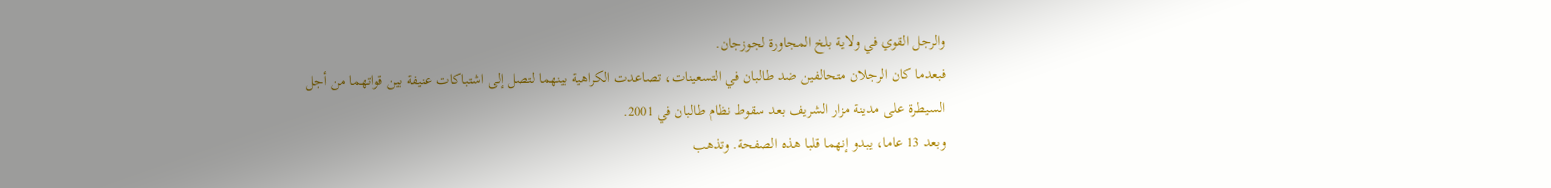والرجل القوي في ولاية بلخ المجاورة لجوزجان.
فبعدما كان الرجلان متحالفين ضد طالبان في التسعينات، تصاعدت الكراهية بينهما لتصل إلى اشتباكات عنيفة بين قواتهما من أجل السيطرة على مدينة مزار الشريف بعد سقوط نظام طالبان في 2001.
وبعد 13 عاما، يبدو إنهما قلبا هذه الصفحة. وتذهب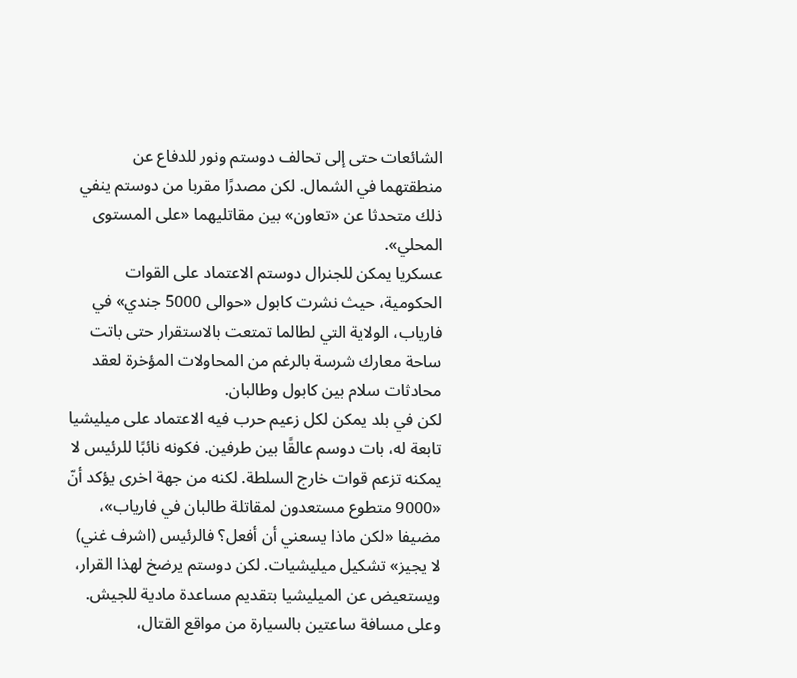الشائعات حتى إلى تحالف دوستم ونور للدفاع عن منطقتهما في الشمال. لكن مصدرًا مقربا من دوستم ينفي ذلك متحدثا عن «تعاون» بين مقاتليهما «على المستوى المحلي».
عسكريا يمكن للجنرال دوستم الاعتماد على القوات الحكومية، حيث نشرت كابول «حوالى 5000 جندي» في فارياب، الولاية التي لطالما تمتعت بالاستقرار حتى باتت ساحة معارك شرسة بالرغم من المحاولات المؤخرة لعقد محادثات سلام بين كابول وطالبان.
لكن في بلد يمكن لكل زعيم حرب فيه الاعتماد على ميليشيا تابعة له، بات دوسم عالقًا بين طرفين. فكونه نائبًا للرئيس لا يمكنه تزعم قوات خارج السلطة. لكنه من جهة اخرى يؤكد أنّ «9000 متطوع مستعدون لمقاتلة طالبان في فارياب»، مضيفا «لكن ماذا يسعني أن أفعل؟ فالرئيس (اشرف غني) لا يجيز» تشكيل ميليشيات. لكن دوستم يرضخ لهذا القرار، ويستعيض عن الميليشيا بتقديم مساعدة مادية للجيش.
وعلى مسافة ساعتين بالسيارة من مواقع القتال،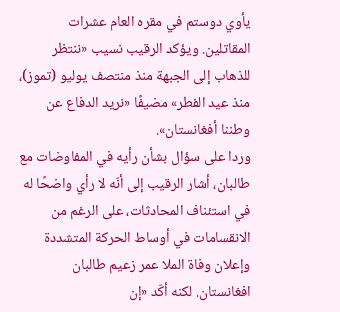يأوي دوستم في مقره العام عشرات المقاتلين. ويؤكد الرقيب نسيب «ننتظر للذهاب إلى الجبهة منذ منتصف يوليو (تموز)، منذ عيد الفطر» مضيفًا «نريد الدفاع عن وطننا أفغانستان».
وردا على سؤال بشأن رأيه في المفاوضات مع طالبان، أشار الرقيب إلى أنّه لا رأي واضحًا له في استئناف المحادثات، على الرغم من الانقسامات في أوساط الحركة المتشددة وإعلان وفاة الملا عمر زعيم طالبان افغانستان. لكنه أكّد «إن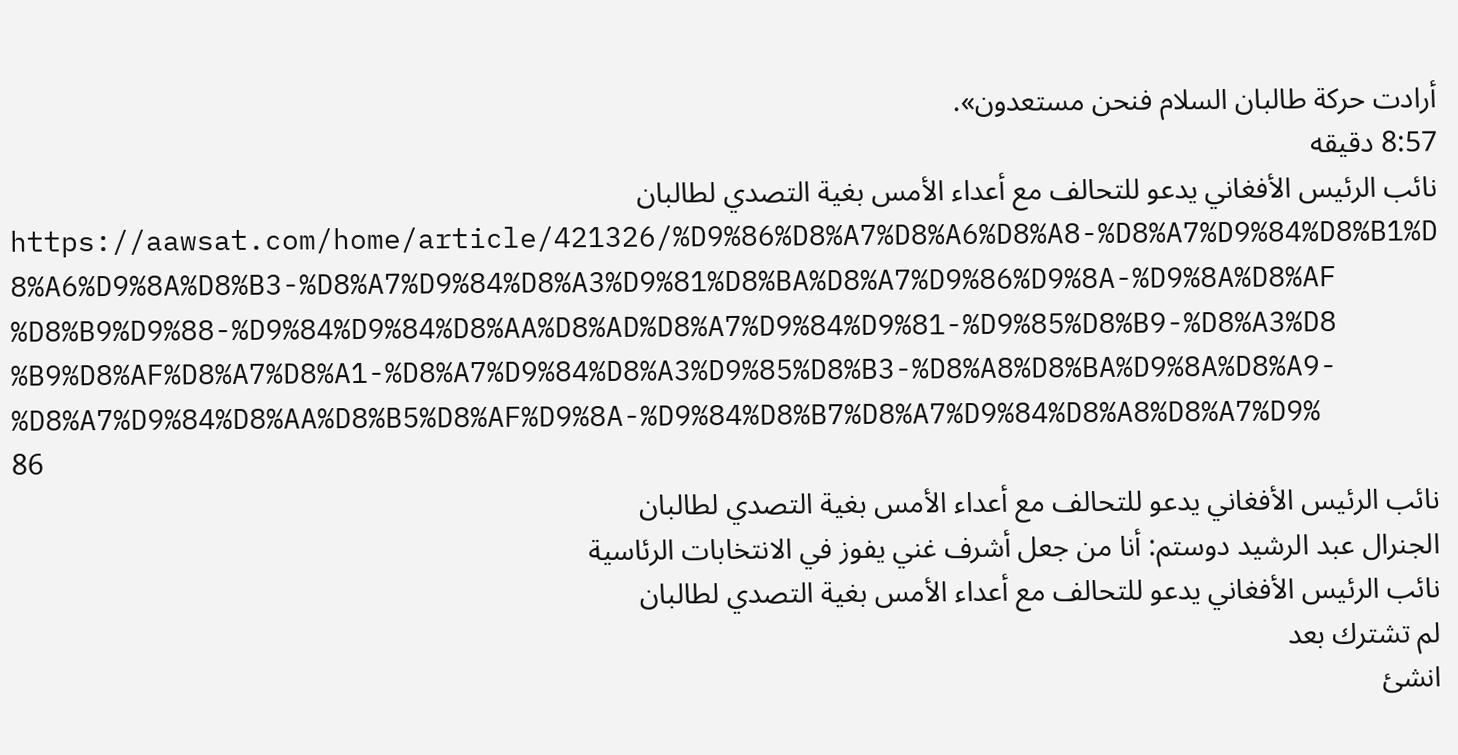أرادت حركة طالبان السلام فنحن مستعدون».
8:57 دقيقه
نائب الرئيس الأفغاني يدعو للتحالف مع أعداء الأمس بغية التصدي لطالبان
https://aawsat.com/home/article/421326/%D9%86%D8%A7%D8%A6%D8%A8-%D8%A7%D9%84%D8%B1%D8%A6%D9%8A%D8%B3-%D8%A7%D9%84%D8%A3%D9%81%D8%BA%D8%A7%D9%86%D9%8A-%D9%8A%D8%AF%D8%B9%D9%88-%D9%84%D9%84%D8%AA%D8%AD%D8%A7%D9%84%D9%81-%D9%85%D8%B9-%D8%A3%D8%B9%D8%AF%D8%A7%D8%A1-%D8%A7%D9%84%D8%A3%D9%85%D8%B3-%D8%A8%D8%BA%D9%8A%D8%A9-%D8%A7%D9%84%D8%AA%D8%B5%D8%AF%D9%8A-%D9%84%D8%B7%D8%A7%D9%84%D8%A8%D8%A7%D9%86
نائب الرئيس الأفغاني يدعو للتحالف مع أعداء الأمس بغية التصدي لطالبان
الجنرال عبد الرشيد دوستم: أنا من جعل أشرف غني يفوز في الانتخابات الرئاسية
نائب الرئيس الأفغاني يدعو للتحالف مع أعداء الأمس بغية التصدي لطالبان
لم تشترك بعد
انشئ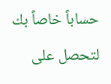حساباً خاصاً بك لتحصل على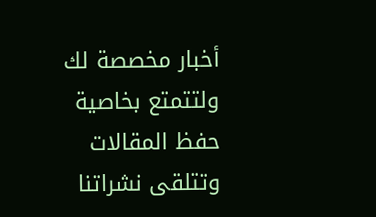أخبار مخصصة لك ولتتمتع بخاصية حفظ المقالات وتتلقى نشراتنا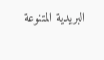البريدية المتنوعة